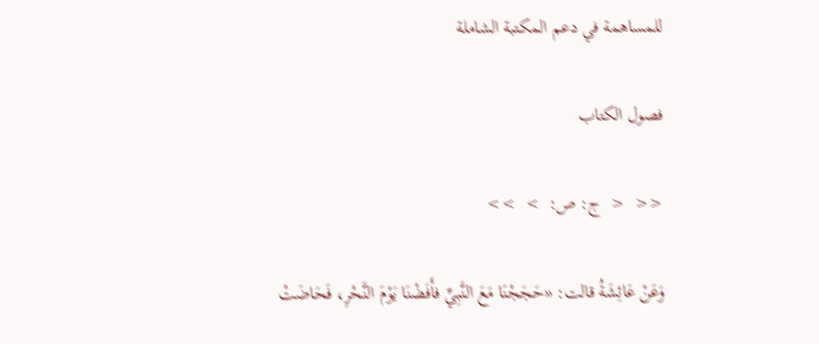للمساهمة في دعم المكتبة الشاملة

فصول الكتاب

<<  <  ج: ص:  >  >>

وَعَنْ عَائِشَةُ قالت: «حَجَجْنَا مَعَ النَّبِيِّ فأَفَضْنَا يَوْمَ النَّحْرِ، فَحَاضَتْ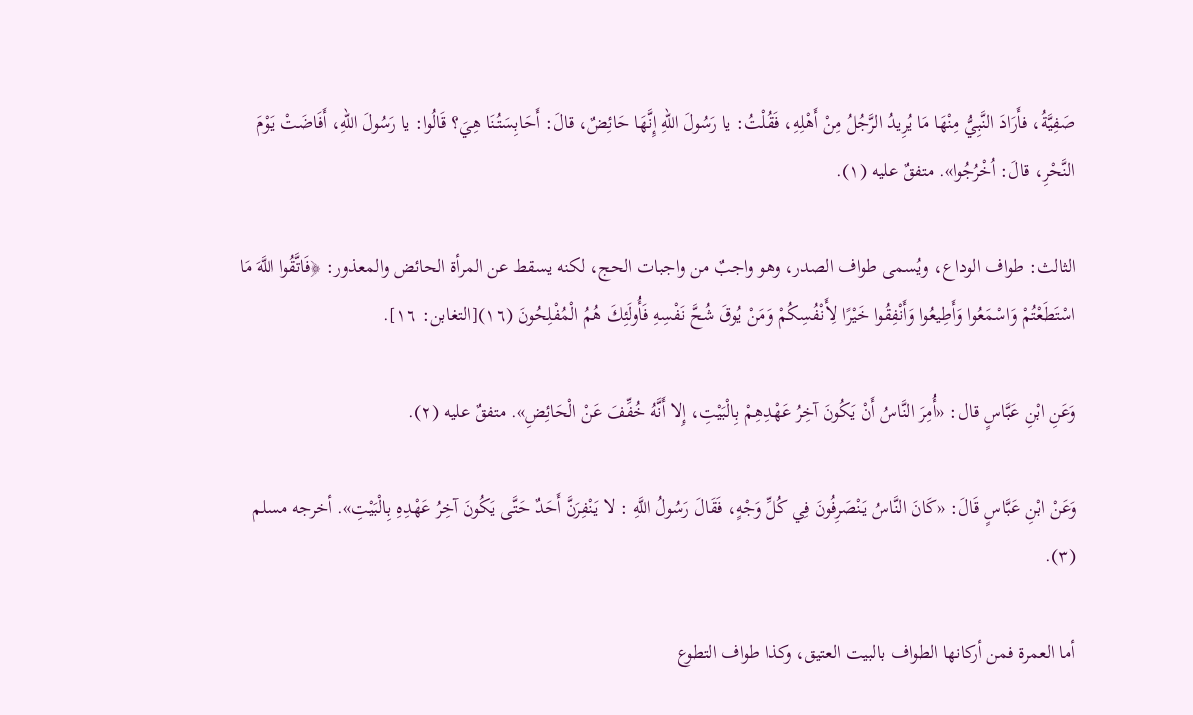صَفِيَّةُ، فأَرَادَ النَّبِيُّ مِنْهَا مَا يُرِيدُ الرَّجُلُ مِنْ أَهْلِهِ، فَقُلْتُ: يا رَسُولَ اللهِ إِنَّهَا حَائِضٌ، قالَ: أَحَابِسَتُنَا هِيَ؟ قَالُوا: يا رَسُولَ اللهِ، أَفَاضَتْ يَوْمَ النَّحْرِ، قالَ: اُخْرُجُوا». متفقٌ عليه (١).

الثالث: طواف الوداع، ويُسمى طواف الصدر، وهو واجبٌ من واجبات الحج، لكنه يسقط عن المرأة الحائض والمعذور: ﴿فَاتَّقُوا اللَّهَ مَا اسْتَطَعْتُمْ وَاسْمَعُوا وَأَطِيعُوا وَأَنْفِقُوا خَيْرًا لِأَنْفُسِكُمْ وَمَنْ يُوقَ شُحَّ نَفْسِهِ فَأُولَئِكَ هُمُ الْمُفْلِحُونَ (١٦)[التغابن: ١٦].

وَعَنِ ابْنِ عَبَّاسٍ قال: «أُمِرَ النَّاسُ أَنْ يَكُونَ آخِرُ عَهْدِهِمْ بِالْبَيْتِ، إِلا أَنَّهُ خُفِّفَ عَنْ الْحَائِضِ». متفقٌ عليه (٢).

وَعَنْ ابْنِ عَبَّاسٍ قَالَ: «كَانَ النَّاسُ يَنْصَرِفُونَ فِي كُلِّ وَجْهٍ، فَقَالَ رَسُولُ اللَّهِ : لا يَنْفِرَنَّ أَحَدٌ حَتَّى يَكُونَ آخِرُ عَهْدِهِ بِالْبَيْتِ». أخرجه مسلم (٣).

أما العمرة فمن أركانها الطواف بالبيت العتيق، وكذا طواف التطوع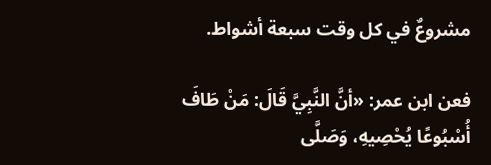مشروعٌ في كل وقت سبعة أشواط.

فعن ابن عمر: «أنَّ النَّبِيَّ قَالَ: مَنْ طَافَ أُسْبُوعًا يُحْصِيهِ، وَصَلَّى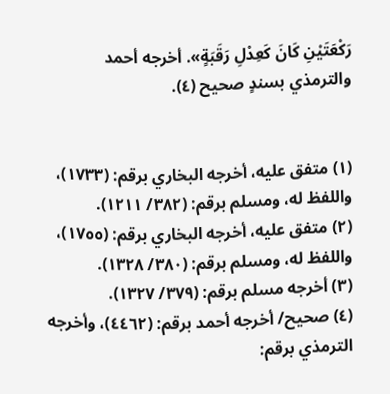رَكْعَتَيْنِ كَانَ كَعِدْلِ رَقَبَةٍ». أخرجه أحمد والترمذي بسندٍ صحيح (٤).


(١) متفق عليه، أخرجه البخاري برقم: (١٧٣٣)، واللفظ له، ومسلم برقم: (٣٨٢/ ١٢١١).
(٢) متفق عليه، أخرجه البخاري برقم: (١٧٥٥)، واللفظ له، ومسلم برقم: (٣٨٠/ ١٣٢٨).
(٣) أخرجه مسلم برقم: (٣٧٩/ ١٣٢٧).
(٤) صحيح/ أخرجه أحمد برقم: (٤٤٦٢)، وأخرجه الترمذي برقم: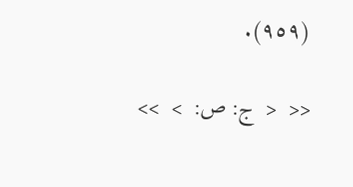(٩٥٩).

<<  <  ج: ص:  >  >>